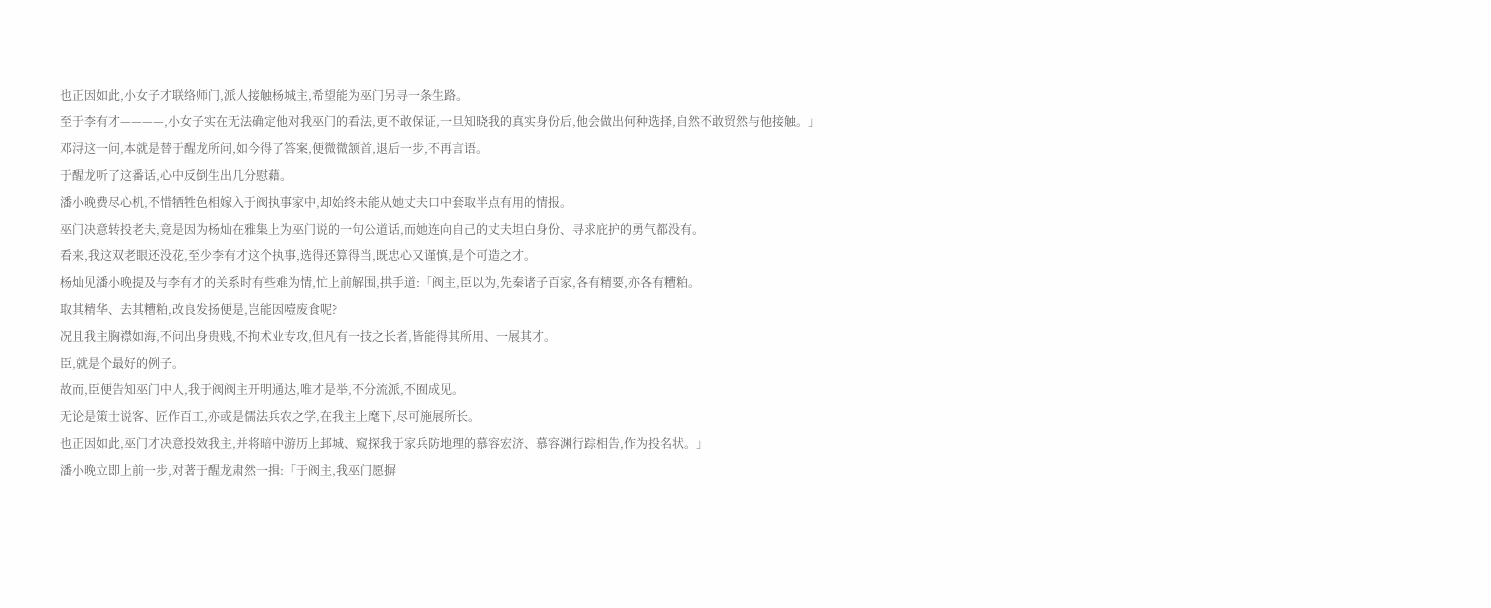也正因如此,小女子才联络师门,派人接触杨城主,希望能为巫门另寻一条生路。
至于李有才————,小女子实在无法确定他对我巫门的看法,更不敢保证,一旦知晓我的真实身份后,他会做出何种选择,自然不敢贸然与他接触。」
邓浔这一问,本就是替于醒龙所问,如今得了答案,便微微颔首,退后一步,不再言语。
于醒龙听了这番话,心中反倒生出几分慰藉。
潘小晚费尽心机,不惜牺牲色相嫁入于阀执事家中,却始终未能从她丈夫口中套取半点有用的情报。
巫门决意转投老夫,竟是因为杨灿在雅集上为巫门说的一句公道话,而她连向自己的丈夫坦白身份、寻求庇护的勇气都没有。
看来,我这双老眼还没花,至少李有才这个执事,选得还算得当,既忠心又谨慎,是个可造之才。
杨灿见潘小晚提及与李有才的关系时有些难为情,忙上前解围,拱手道:「阀主,臣以为,先秦诸子百家,各有精要,亦各有糟粕。
取其精华、去其糟粕,改良发扬便是,岂能因噎废食呢?
况且我主胸襟如海,不问出身贵贱,不拘术业专攻,但凡有一技之长者,皆能得其所用、一展其才。
臣,就是个最好的例子。
故而,臣便告知巫门中人,我于阀阀主开明通达,唯才是举,不分流派,不囿成见。
无论是策士说客、匠作百工,亦或是儒法兵农之学,在我主上麾下,尽可施展所长。
也正因如此,巫门才决意投效我主,并将暗中游历上邽城、窥探我于家兵防地理的慕容宏济、慕容渊行踪相告,作为投名状。」
潘小晚立即上前一步,对著于醒龙肃然一揖:「于阀主,我巫门愿摒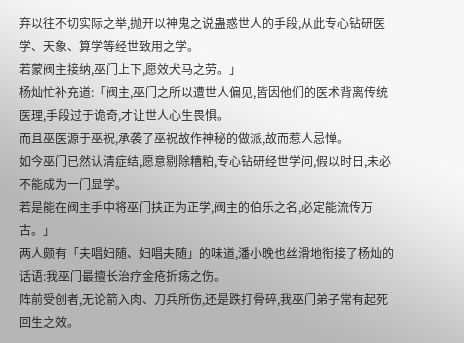弃以往不切实际之举,抛开以神鬼之说蛊惑世人的手段,从此专心钻研医学、天象、算学等经世致用之学。
若蒙阀主接纳,巫门上下,愿效犬马之劳。」
杨灿忙补充道:「阀主,巫门之所以遭世人偏见,皆因他们的医术背离传统医理,手段过于诡奇,才让世人心生畏惧。
而且巫医源于巫祝,承袭了巫祝故作神秘的做派,故而惹人忌惮。
如今巫门已然认清症结,愿意剔除糟粕,专心钻研经世学问,假以时日,未必不能成为一门显学。
若是能在阀主手中将巫门扶正为正学,阀主的伯乐之名,必定能流传万古。」
两人颇有「夫唱妇随、妇唱夫随」的味道,潘小晚也丝滑地衔接了杨灿的话语:我巫门最擅长治疗金疮折疡之伤。
阵前受创者,无论箭入肉、刀兵所伤,还是跌打骨碎,我巫门弟子常有起死回生之效。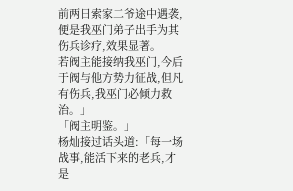前两日索家二爷途中遇袭,便是我巫门弟子出手为其伤兵诊疗,效果显著。
若阀主能接纳我巫门,今后于阀与他方势力征战,但凡有伤兵,我巫门必倾力救治。」
「阀主明鉴。」
杨灿接过话头道:「每一场战事,能活下来的老兵,才是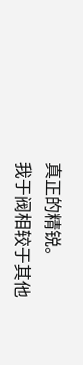真正的精锐。
我于阀相较于其他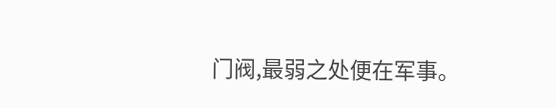门阀,最弱之处便在军事。